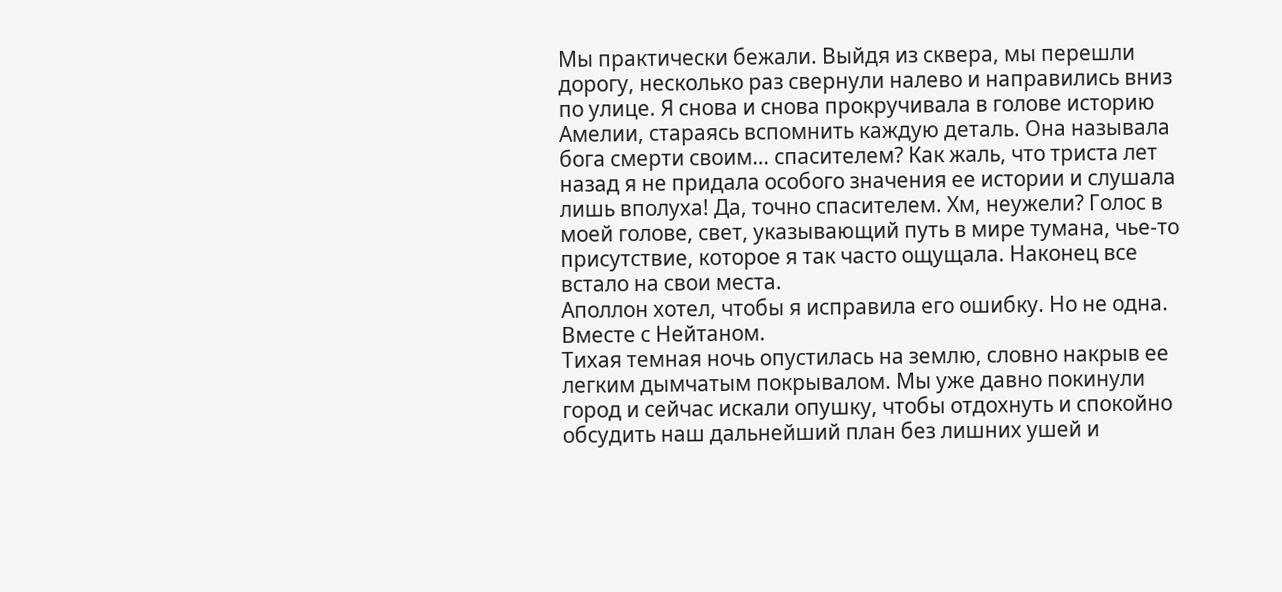Мы практически бежали. Выйдя из сквера, мы перешли дорогу, несколько раз свернули налево и направились вниз по улице. Я снова и снова прокручивала в голове историю Амелии, стараясь вспомнить каждую деталь. Она называла бога смерти своим… спасителем? Как жаль, что триста лет назад я не придала особого значения ее истории и слушала лишь вполуха! Да, точно спасителем. Хм, неужели? Голос в моей голове, свет, указывающий путь в мире тумана, чье-то присутствие, которое я так часто ощущала. Наконец все встало на свои места.
Аполлон хотел, чтобы я исправила его ошибку. Но не одна. Вместе с Нейтаном.
Тихая темная ночь опустилась на землю, словно накрыв ее легким дымчатым покрывалом. Мы уже давно покинули город и сейчас искали опушку, чтобы отдохнуть и спокойно обсудить наш дальнейший план без лишних ушей и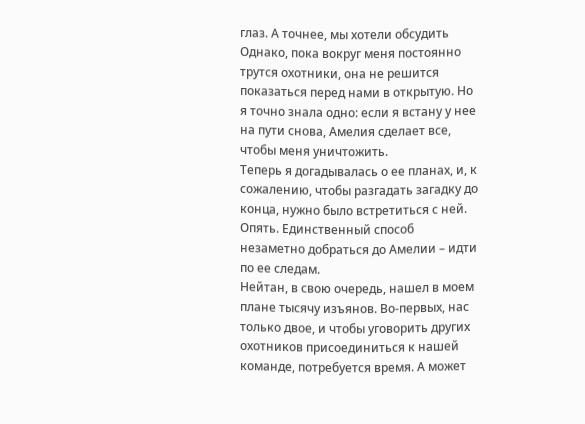глаз. А точнее, мы хотели обсудить
Однако, пока вокруг меня постоянно трутся охотники, она не решится показаться перед нами в открытую. Но я точно знала одно: если я встану у нее на пути снова, Амелия сделает все, чтобы меня уничтожить.
Теперь я догадывалась о ее планах, и, к сожалению, чтобы разгадать загадку до конца, нужно было встретиться с ней. Опять. Единственный способ незаметно добраться до Амелии – идти по ее следам.
Нейтан, в свою очередь, нашел в моем плане тысячу изъянов. Во-первых, нас только двое, и чтобы уговорить других охотников присоединиться к нашей команде, потребуется время. А может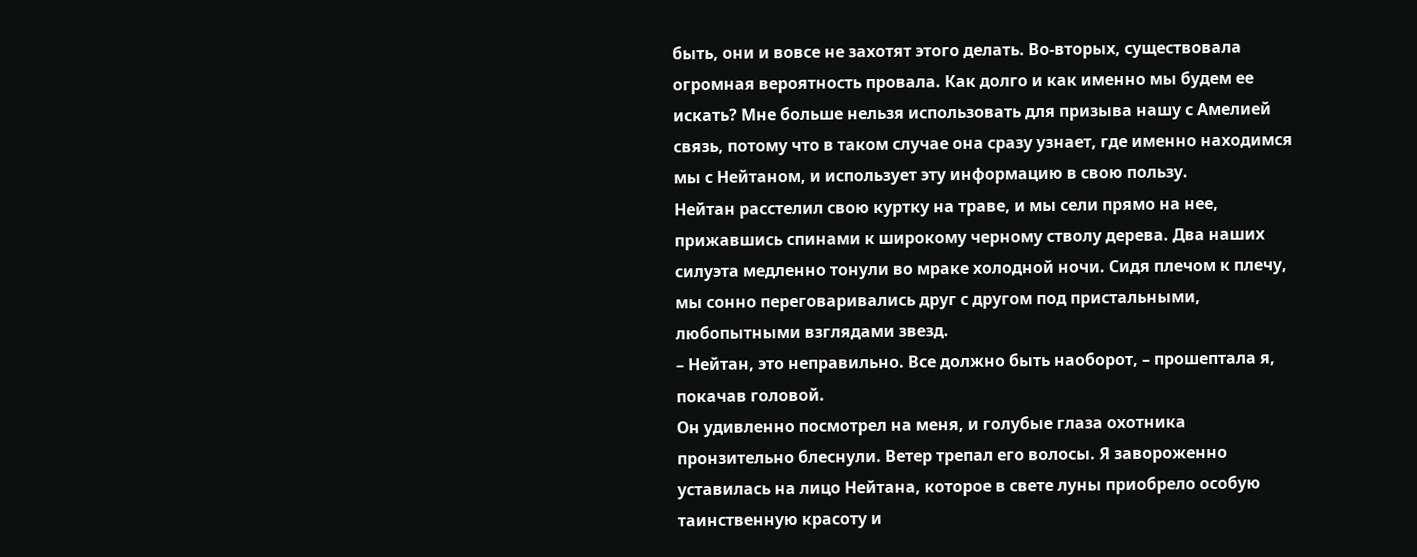быть, они и вовсе не захотят этого делать. Во-вторых, существовала огромная вероятность провала. Как долго и как именно мы будем ее искать? Мне больше нельзя использовать для призыва нашу с Амелией связь, потому что в таком случае она сразу узнает, где именно находимся мы с Нейтаном, и использует эту информацию в свою пользу.
Нейтан расстелил свою куртку на траве, и мы сели прямо на нее, прижавшись спинами к широкому черному стволу дерева. Два наших силуэта медленно тонули во мраке холодной ночи. Сидя плечом к плечу, мы сонно переговаривались друг с другом под пристальными, любопытными взглядами звезд.
– Нейтан, это неправильно. Все должно быть наоборот, – прошептала я, покачав головой.
Он удивленно посмотрел на меня, и голубые глаза охотника пронзительно блеснули. Ветер трепал его волосы. Я завороженно уставилась на лицо Нейтана, которое в свете луны приобрело особую таинственную красоту и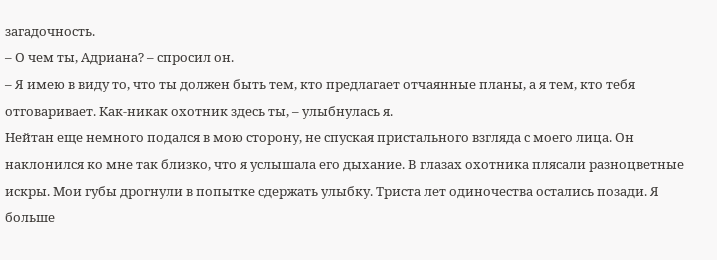загадочность.
– О чем ты, Адриана? – спросил он.
– Я имею в виду то, что ты должен быть тем, кто предлагает отчаянные планы, а я тем, кто тебя отговаривает. Как-никак охотник здесь ты, – улыбнулась я.
Нейтан еще немного подался в мою сторону, не спуская пристального взгляда с моего лица. Он наклонился ко мне так близко, что я услышала его дыхание. В глазах охотника плясали разноцветные искры. Мои губы дрогнули в попытке сдержать улыбку. Триста лет одиночества остались позади. Я больше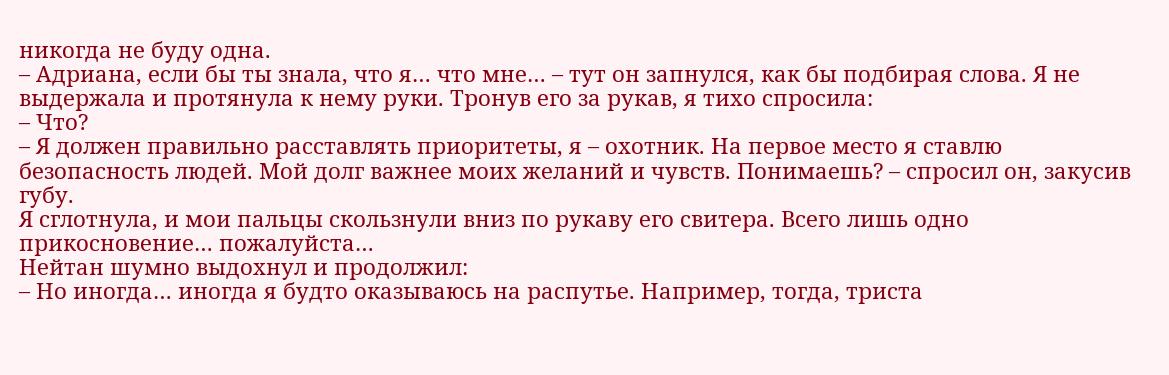никогда не буду одна.
– Адриана, если бы ты знала, что я… что мне… – тут он запнулся, как бы подбирая слова. Я не выдержала и протянула к нему руки. Тронув его за рукав, я тихо спросила:
– Что?
– Я должен правильно расставлять приоритеты, я – охотник. На первое место я ставлю безопасность людей. Мой долг важнее моих желаний и чувств. Понимаешь? – спросил он, закусив губу.
Я сглотнула, и мои пальцы скользнули вниз по рукаву его свитера. Всего лишь одно прикосновение… пожалуйста…
Нейтан шумно выдохнул и продолжил:
– Но иногда… иногда я будто оказываюсь на распутье. Например, тогда, триста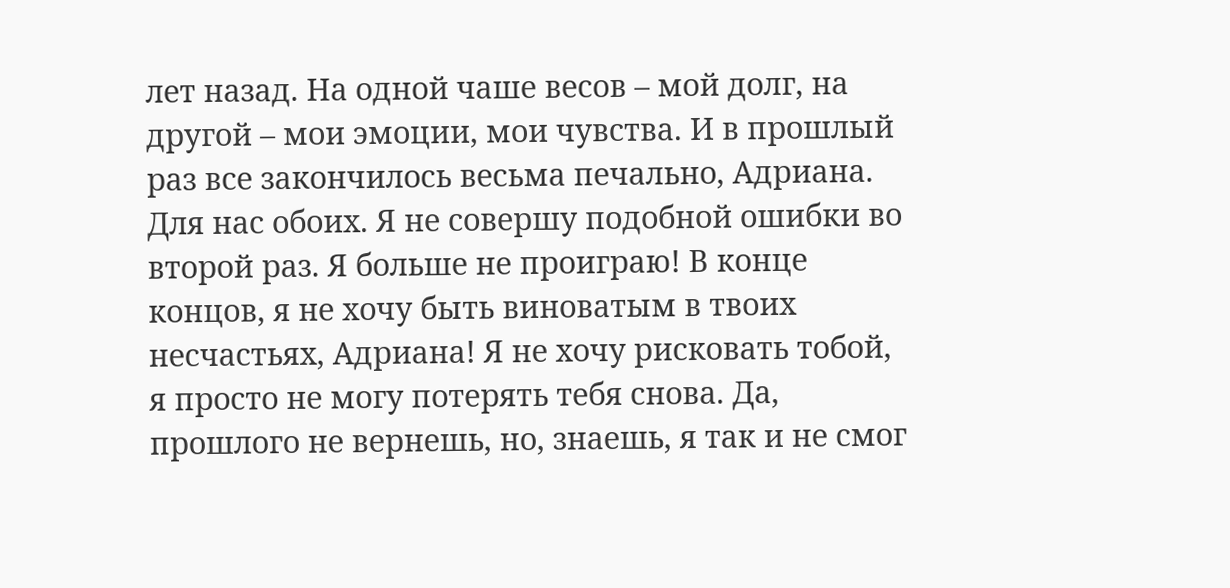лет назад. На одной чаше весов – мой долг, на другой – мои эмоции, мои чувства. И в прошлый раз все закончилось весьма печально, Адриана. Для нас обоих. Я не совершу подобной ошибки во второй раз. Я больше не проиграю! В конце концов, я не хочу быть виноватым в твоих несчастьях, Адриана! Я не хочу рисковать тобой, я просто не могу потерять тебя снова. Да, прошлого не вернешь, но, знаешь, я так и не смог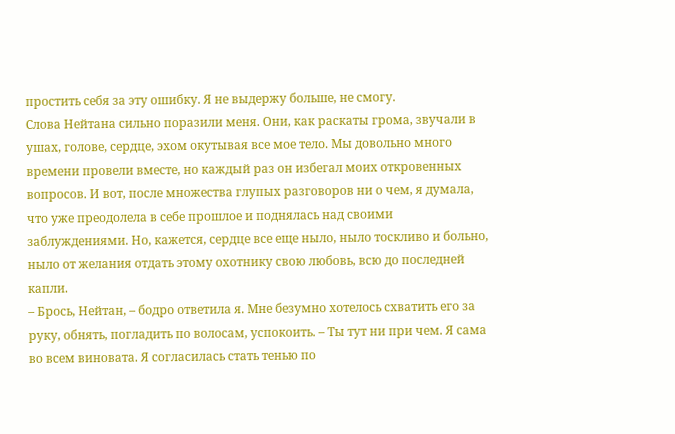простить себя за эту ошибку. Я не выдержу больше, не смогу.
Слова Нейтана сильно поразили меня. Они, как раскаты грома, звучали в ушах, голове, сердце, эхом окутывая все мое тело. Мы довольно много времени провели вместе, но каждый раз он избегал моих откровенных вопросов. И вот, после множества глупых разговоров ни о чем, я думала, что уже преодолела в себе прошлое и поднялась над своими заблуждениями. Но, кажется, сердце все еще ныло, ныло тоскливо и больно, ныло от желания отдать этому охотнику свою любовь, всю до последней капли.
– Брось, Нейтан, – бодро ответила я. Мне безумно хотелось схватить его за руку, обнять, погладить по волосам, успокоить. – Ты тут ни при чем. Я сама во всем виновата. Я согласилась стать тенью по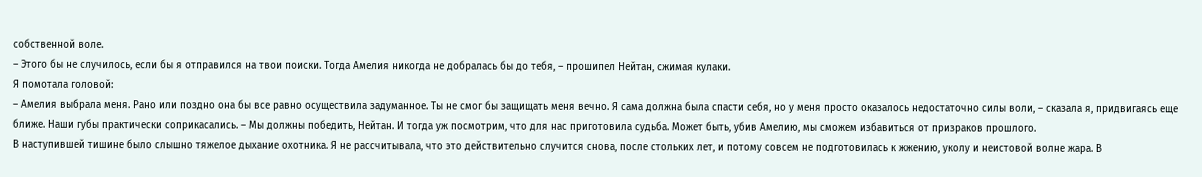собственной воле.
– Этого бы не случилось, если бы я отправился на твои поиски. Тогда Амелия никогда не добралась бы до тебя, – прошипел Нейтан, сжимая кулаки.
Я помотала головой:
– Амелия выбрала меня. Рано или поздно она бы все равно осуществила задуманное. Ты не смог бы защищать меня вечно. Я сама должна была спасти себя, но у меня просто оказалось недостаточно силы воли, – сказала я, придвигаясь еще ближе. Наши губы практически соприкасались. – Мы должны победить, Нейтан. И тогда уж посмотрим, что для нас приготовила судьба. Может быть, убив Амелию, мы сможем избавиться от призраков прошлого.
В наступившей тишине было слышно тяжелое дыхание охотника. Я не рассчитывала, что это действительно случится снова, после стольких лет, и потому совсем не подготовилась к жжению, уколу и неистовой волне жара. В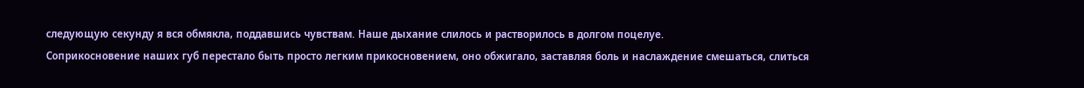следующую секунду я вся обмякла, поддавшись чувствам. Наше дыхание слилось и растворилось в долгом поцелуе.
Соприкосновение наших губ перестало быть просто легким прикосновением, оно обжигало, заставляя боль и наслаждение смешаться, слиться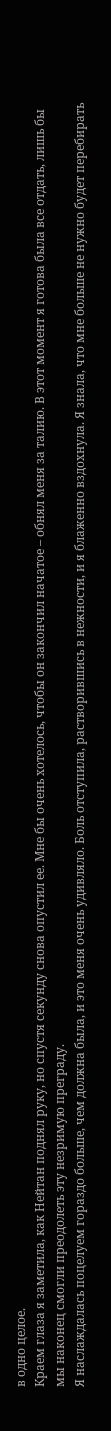в одно целое.
Краем глаза я заметила, как Нейтан поднял руку, но спустя секунду снова опустил ее. Мне бы очень хотелось, чтобы он закончил начатое – обнял меня за талию. В этот момент я готова была все отдать, лишь бы мы наконец смогли преодолеть эту незримую преграду.
Я наслаждалась поцелуем гораздо больше, чем должна была, и это меня очень удивляло. Боль отступила, растворившись в нежности, и я блаженно вздохнула. Я знала, что мне больше не нужно будет перебирать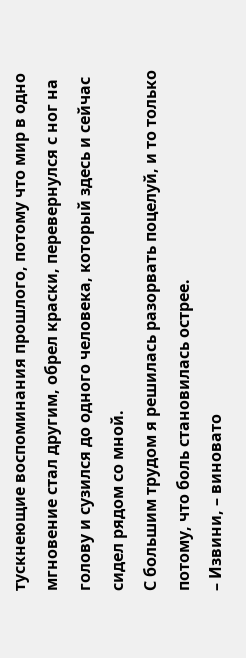тускнеющие воспоминания прошлого, потому что мир в одно мгновение стал другим, обрел краски, перевернулся с ног на голову и сузился до одного человека, который здесь и сейчас сидел рядом со мной.
С большим трудом я решилась разорвать поцелуй, и то только потому, что боль становилась острее.
– Извини, – виновато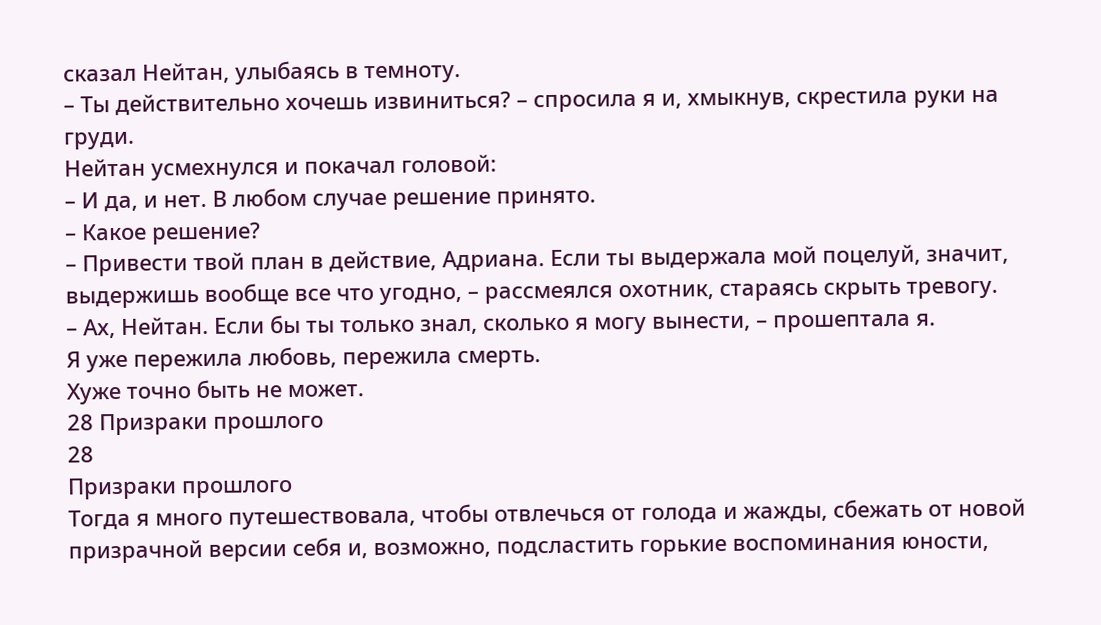сказал Нейтан, улыбаясь в темноту.
– Ты действительно хочешь извиниться? – спросила я и, хмыкнув, скрестила руки на груди.
Нейтан усмехнулся и покачал головой:
– И да, и нет. В любом случае решение принято.
– Какое решение?
– Привести твой план в действие, Адриана. Если ты выдержала мой поцелуй, значит, выдержишь вообще все что угодно, – рассмеялся охотник, стараясь скрыть тревогу.
– Ах, Нейтан. Если бы ты только знал, сколько я могу вынести, – прошептала я.
Я уже пережила любовь, пережила смерть.
Хуже точно быть не может.
28 Призраки прошлого
28
Призраки прошлого
Тогда я много путешествовала, чтобы отвлечься от голода и жажды, сбежать от новой призрачной версии себя и, возможно, подсластить горькие воспоминания юности,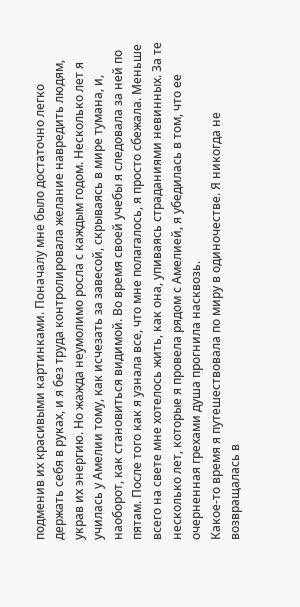подменив их красивыми картинками. Поначалу мне было достаточно легко держать себя в руках, и я без труда контролировала желание навредить людям, украв их энергию. Но жажда неумолимо росла с каждым годом. Несколько лет я училась у Амелии тому, как исчезать за завесой, скрываясь в мире тумана, и, наоборот, как становиться видимой. Во время своей учебы я следовала за ней по пятам. После того как я узнала все, что мне полагалось, я просто сбежала. Меньше всего на свете мне хотелось жить, как она, упиваясь страданиями невинных. За те несколько лет, которые я провела рядом с Амелией, я убедилась в том, что ее очерненная грехами душа прогнила насквозь.
Какое-то время я путешествовала по миру в одиночестве. Я никогда не возвращалась в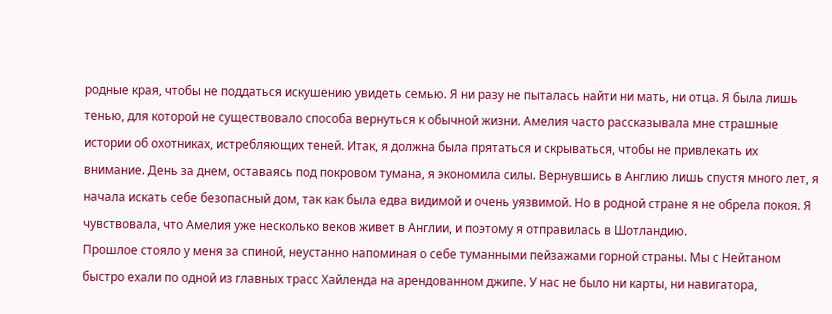родные края, чтобы не поддаться искушению увидеть семью. Я ни разу не пыталась найти ни мать, ни отца. Я была лишь тенью, для которой не существовало способа вернуться к обычной жизни. Амелия часто рассказывала мне страшные истории об охотниках, истребляющих теней. Итак, я должна была прятаться и скрываться, чтобы не привлекать их внимание. День за днем, оставаясь под покровом тумана, я экономила силы. Вернувшись в Англию лишь спустя много лет, я начала искать себе безопасный дом, так как была едва видимой и очень уязвимой. Но в родной стране я не обрела покоя. Я чувствовала, что Амелия уже несколько веков живет в Англии, и поэтому я отправилась в Шотландию.
Прошлое стояло у меня за спиной, неустанно напоминая о себе туманными пейзажами горной страны. Мы с Нейтаном быстро ехали по одной из главных трасс Хайленда на арендованном джипе. У нас не было ни карты, ни навигатора,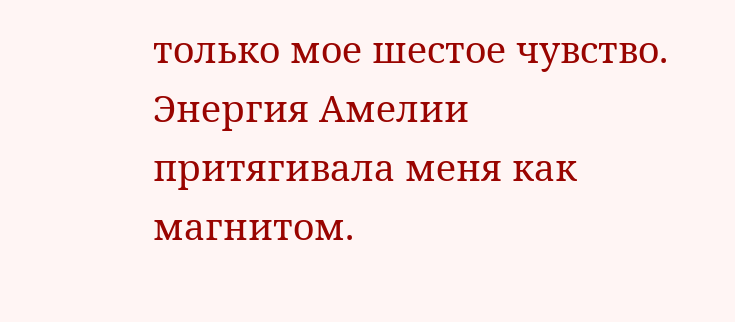только мое шестое чувство. Энергия Амелии притягивала меня как магнитом.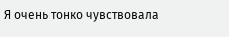Я очень тонко чувствовала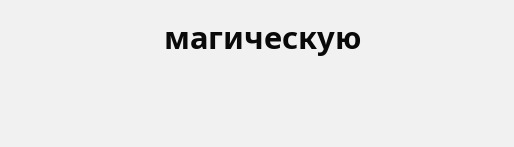магическую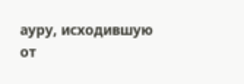ауру, исходившую от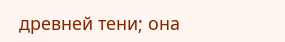древней тени; она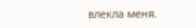влекла меня.